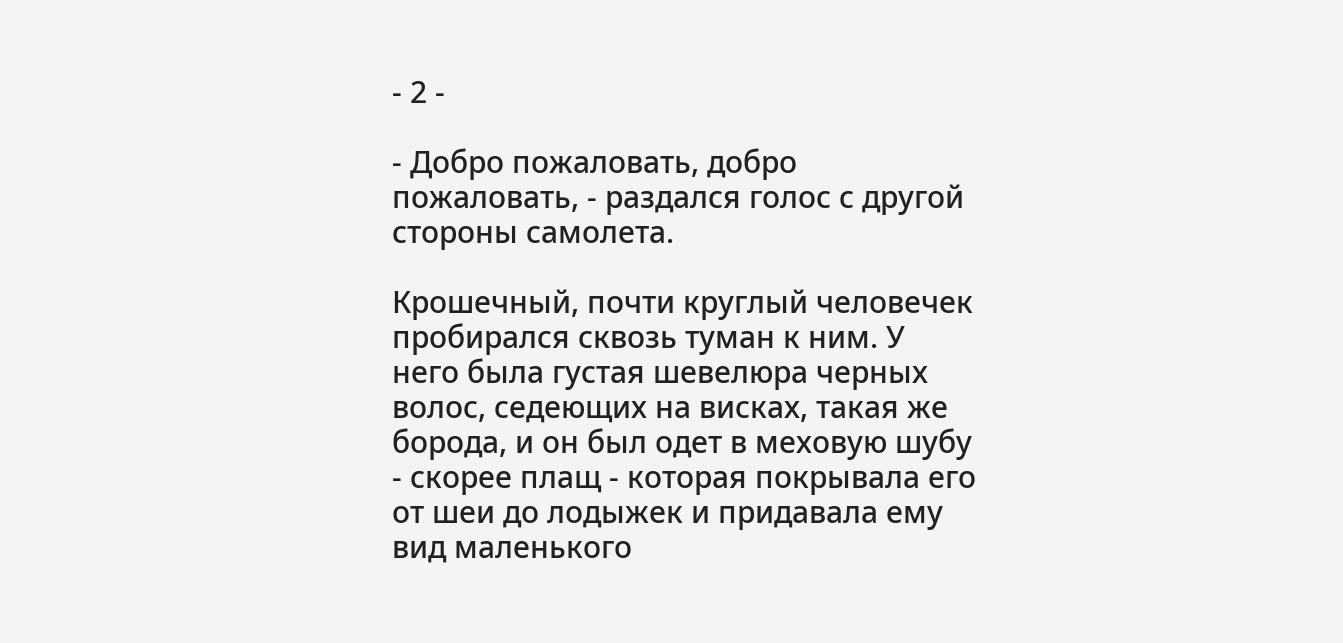- 2 -

- Добро пожаловать, добро пожаловать, - раздался голос с другой стороны самолета.

Крошечный, почти круглый человечек пробирался сквозь туман к ним. У него была густая шевелюра черных волос, седеющих на висках, такая же борода, и он был одет в меховую шубу - скорее плащ - которая покрывала его от шеи до лодыжек и придавала ему вид маленького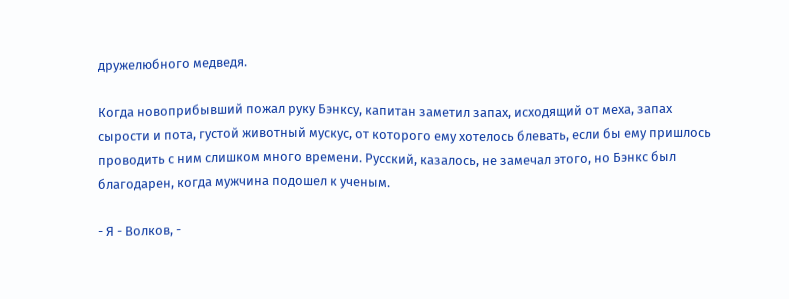дружелюбного медведя.

Когда новоприбывший пожал руку Бэнксу, капитан заметил запах, исходящий от меха, запах сырости и пота, густой животный мускус, от которого ему хотелось блевать, если бы ему пришлось проводить с ним слишком много времени. Русский, казалось, не замечал этого, но Бэнкс был благодарен, когда мужчина подошел к ученым.

- Я - Волков, -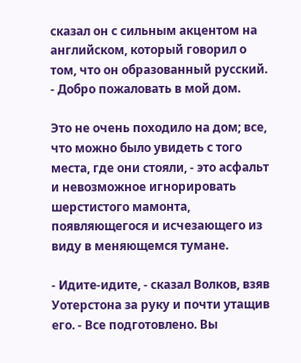сказал он с сильным акцентом на английском, который говорил о том, что он образованный русский. - Добро пожаловать в мой дом.

Это не очень походило на дом; все, что можно было увидеть с того места, где они стояли, - это асфальт и невозможное игнорировать шерстистого мамонта, появляющегося и исчезающего из виду в меняющемся тумане.

- Идите-идите, - сказал Волков, взяв Уотерстона за руку и почти утащив его. - Все подготовлено. Вы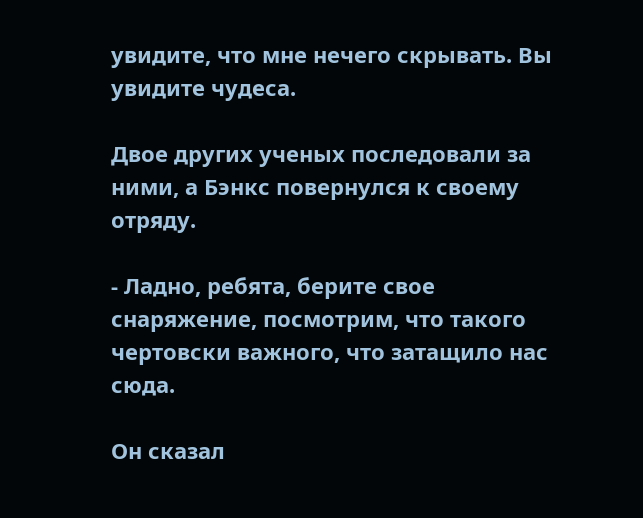увидите, что мне нечего скрывать. Вы увидите чудеса.

Двое других ученых последовали за ними, а Бэнкс повернулся к своему отряду.

- Ладно, ребята, берите свое снаряжение, посмотрим, что такого чертовски важного, что затащило нас сюда.

Он сказал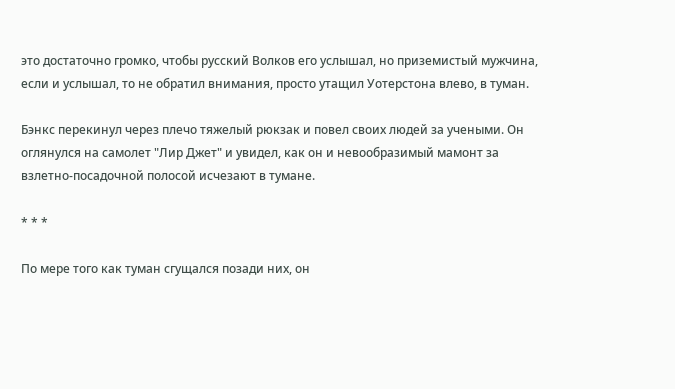это достаточно громко, чтобы русский Волков его услышал, но приземистый мужчина, если и услышал, то не обратил внимания, просто утащил Уотерстона влево, в туман.

Бэнкс перекинул через плечо тяжелый рюкзак и повел своих людей за учеными. Он оглянулся на самолет "Лир Джет" и увидел, как он и невообразимый мамонт за взлетно-посадочной полосой исчезают в тумане.

* * *

По мере того как туман сгущался позади них, он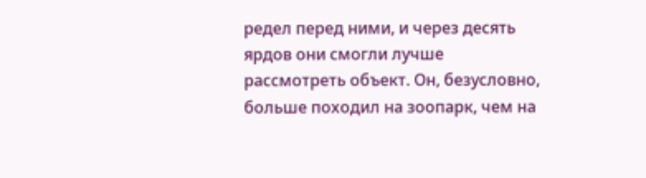редел перед ними, и через десять ярдов они смогли лучше рассмотреть объект. Он, безусловно, больше походил на зоопарк, чем на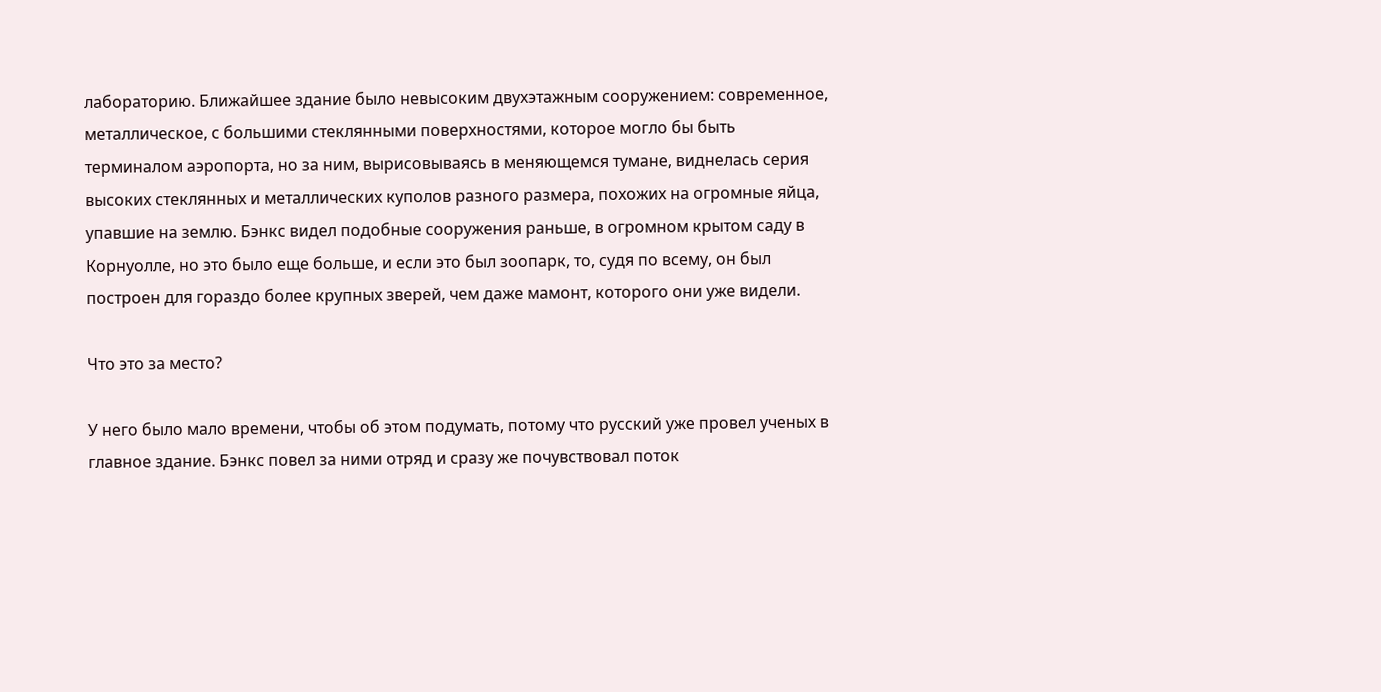лабораторию. Ближайшее здание было невысоким двухэтажным сооружением: современное, металлическое, с большими стеклянными поверхностями, которое могло бы быть терминалом аэропорта, но за ним, вырисовываясь в меняющемся тумане, виднелась серия высоких стеклянных и металлических куполов разного размера, похожих на огромные яйца, упавшие на землю. Бэнкс видел подобные сооружения раньше, в огромном крытом саду в Корнуолле, но это было еще больше, и если это был зоопарк, то, судя по всему, он был построен для гораздо более крупных зверей, чем даже мамонт, которого они уже видели.

Что это за место?

У него было мало времени, чтобы об этом подумать, потому что русский уже провел ученых в главное здание. Бэнкс повел за ними отряд и сразу же почувствовал поток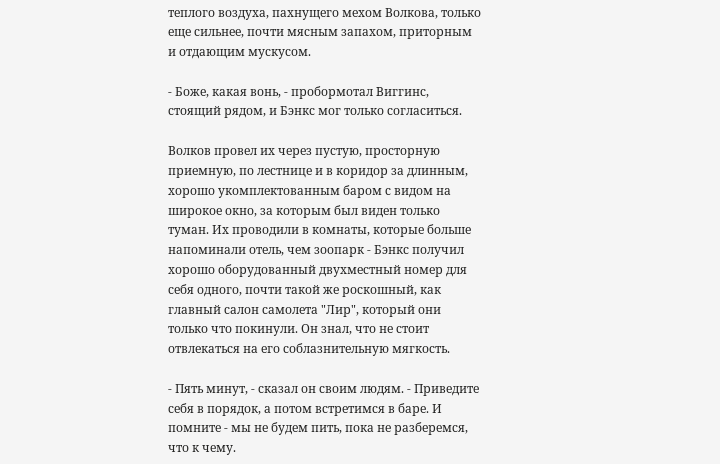теплого воздуха, пахнущего мехом Волкова, только еще сильнее, почти мясным запахом, приторным и отдающим мускусом.

- Боже, какая вонь, - пробормотал Bиггинс, стоящий рядом, и Бэнкс мог только согласиться.

Волков провел их через пустую, просторную приемную, по лестнице и в коридор за длинным, хорошо укомплектованным баром с видом на широкое окно, за которым был виден только туман. Их проводили в комнаты, которые больше напоминали отель, чем зоопарк - Бэнкс получил хорошо оборудованный двухместный номер для себя одного, почти такой же роскошный, как главный салон самолета "Лир", который они только что покинули. Он знал, что не стоит отвлекаться на его соблазнительную мягкость.

- Пять минут, - сказал он своим людям. - Приведите себя в порядок, а потом встретимся в баре. И помните - мы не будем пить, пока не разберемся, что к чему.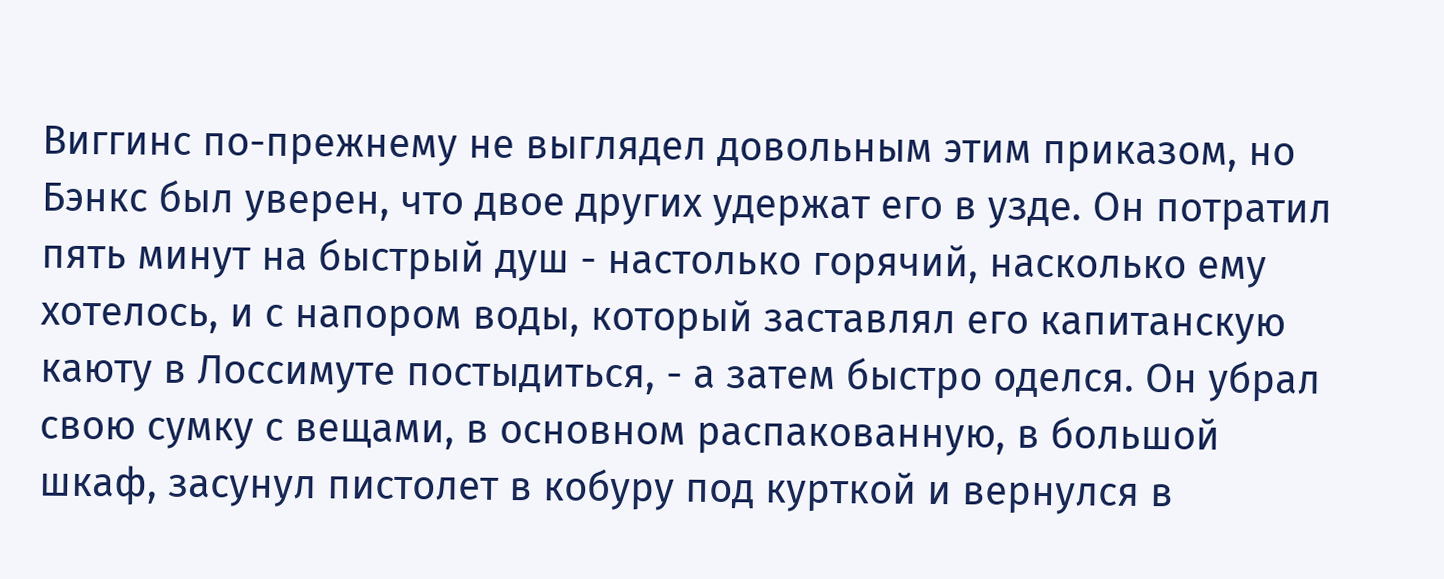Bиггинс по-прежнему не выглядел довольным этим приказом, но Бэнкс был уверен, что двое других удержат его в узде. Он потратил пять минут на быстрый душ - настолько горячий, насколько ему хотелось, и с напором воды, который заставлял его капитанскую каюту в Лоссимуте постыдиться, - а затем быстро оделся. Он убрал свою сумку с вещами, в основном распакованную, в большой шкаф, засунул пистолет в кобуру под курткой и вернулся в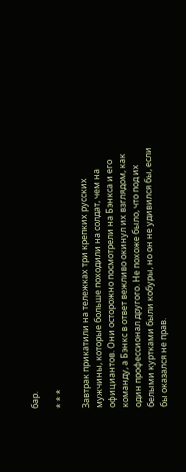бар.

* * *

Завтрак прикатили на тележках три крепких русских мужчины, которые больше походили на солдат, чем на официантов. Они осторожно посмотрели на Бэнкса и его команду, а Бэнкс в ответ вежливо окинул их взглядом, как один профессионал другого. Не похоже было, что под их белыми куртками были кобуры, но он не удивился бы, если бы оказался не прав.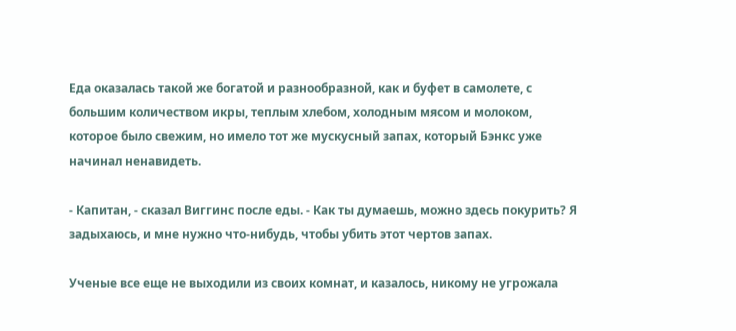Еда оказалась такой же богатой и разнообразной, как и буфет в самолете, с большим количеством икры, теплым хлебом, холодным мясом и молоком, которое было свежим, но имело тот же мускусный запах, который Бэнкс уже начинал ненавидеть.

- Капитан, - сказал Bиггинс после еды. - Как ты думаешь, можно здесь покурить? Я задыхаюсь, и мне нужно что-нибудь, чтобы убить этот чертов запах.

Ученые все еще не выходили из своих комнат, и казалось, никому не угрожала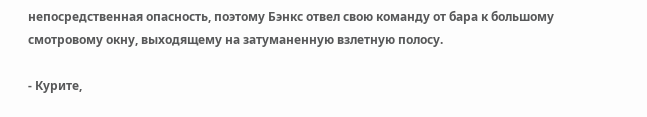непосредственная опасность, поэтому Бэнкс отвел свою команду от бара к большому смотровому окну, выходящему на затуманенную взлетную полосу.

- Курите,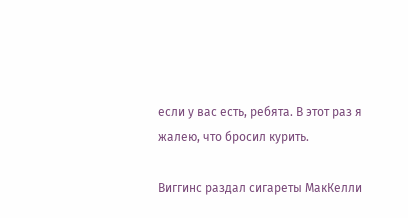если у вас есть, ребята. В этот раз я жалею, что бросил курить.

Bиггинс раздал сигареты МакКелли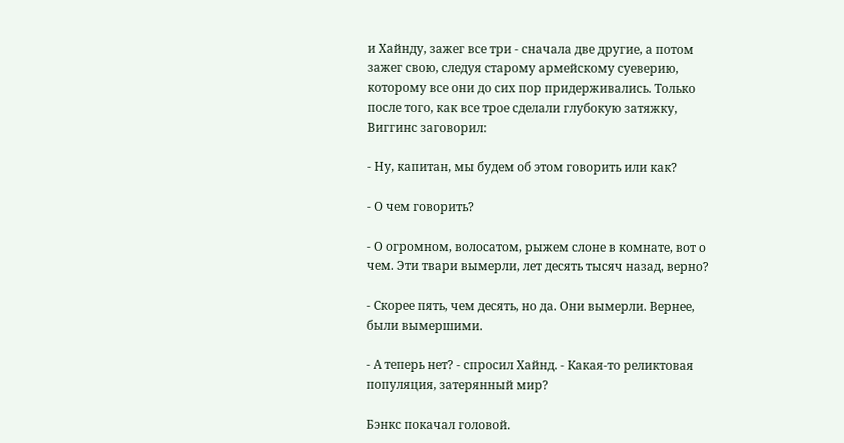и Хайнду, зажег все три - сначала две другие, а потом зажег свою, следуя старому армейскому суеверию, которому все они до сих пор придерживались. Только после того, как все трое сделали глубокую затяжку, Bиггинс заговорил:

- Ну, капитан, мы будем об этом говорить или как?

- О чем говорить?

- О огромном, волосатом, рыжем слоне в комнате, вот о чем. Эти твари вымерли, лет десять тысяч назад, верно?

- Скорее пять, чем десять, но да. Они вымерли. Вернее, были вымершими.

- А теперь нет? - спросил Хайнд. - Какая-то реликтовая популяция, затерянный мир?

Бэнкс покачал головой.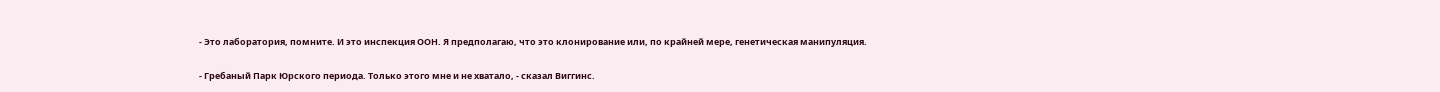- Это лаборатория, помните. И это инспекция ООН. Я предполагаю, что это клонирование или, по крайней мере, генетическая манипуляция.

- Гребаный Парк Юрского периода. Только этого мне и не хватало, - сказал Bиггинс.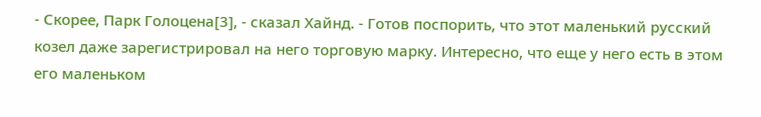- Скорее, Парк Голоцена[3], - сказал Хайнд. - Готов поспорить, что этот маленький русский козел даже зарегистрировал на него торговую марку. Интересно, что еще у него есть в этом его маленьком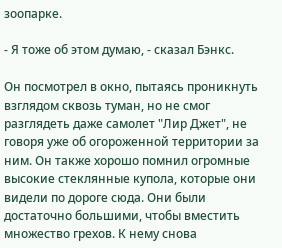зоопарке.

- Я тоже об этом думаю, - сказал Бэнкс.

Он посмотрел в окно, пытаясь проникнуть взглядом сквозь туман, но не смог разглядеть даже самолет "Лир Джет", не говоря уже об огороженной территории за ним. Он также хорошо помнил огромные высокие стеклянные купола, которые они видели по дороге сюда. Они были достаточно большими, чтобы вместить множество грехов. К нему снова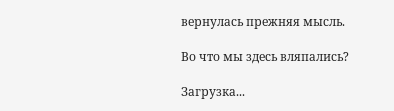вернулась прежняя мысль.

Во что мы здесь вляпались?

Загрузка...